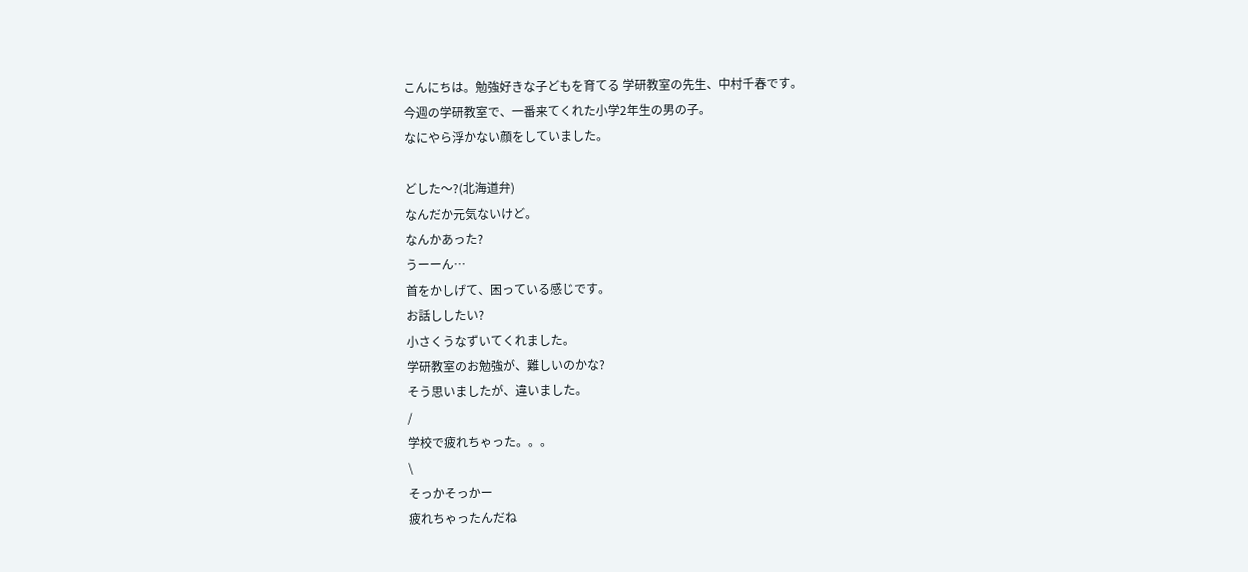こんにちは。勉強好きな子どもを育てる 学研教室の先生、中村千春です。
今週の学研教室で、一番来てくれた小学2年生の男の子。
なにやら浮かない顔をしていました。

どした〜?(北海道弁)
なんだか元気ないけど。
なんかあった?
うーーん…
首をかしげて、困っている感じです。
お話ししたい?
小さくうなずいてくれました。
学研教室のお勉強が、難しいのかな?
そう思いましたが、違いました。
/
学校で疲れちゃった。。。
\
そっかそっかー
疲れちゃったんだね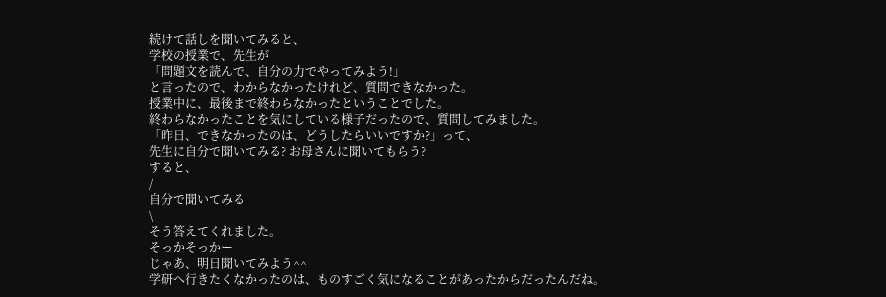続けて話しを聞いてみると、
学校の授業で、先生が
「問題文を読んで、自分の力でやってみよう!」
と言ったので、わからなかったけれど、質問できなかった。
授業中に、最後まで終わらなかったということでした。
終わらなかったことを気にしている様子だったので、質問してみました。
「昨日、できなかったのは、どうしたらいいですか?」って、
先生に自分で聞いてみる? お母さんに聞いてもらう?
すると、
/
自分で聞いてみる
\
そう答えてくれました。
そっかそっかー
じゃあ、明日聞いてみよう^^
学研へ行きたくなかったのは、ものすごく気になることがあったからだったんだね。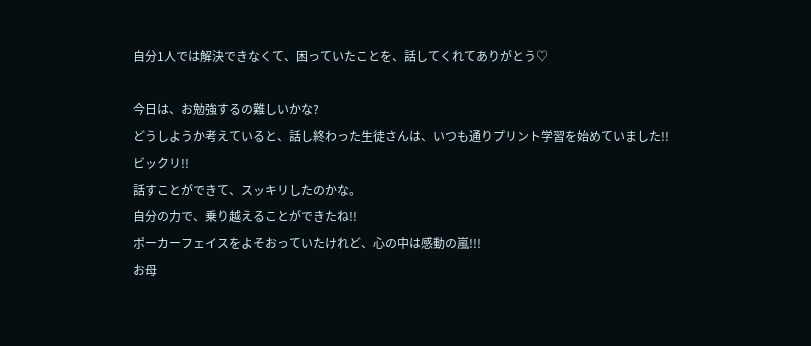自分1人では解決できなくて、困っていたことを、話してくれてありがとう♡

今日は、お勉強するの難しいかな?
どうしようか考えていると、話し終わった生徒さんは、いつも通りプリント学習を始めていました!!
ビックリ!!
話すことができて、スッキリしたのかな。
自分の力で、乗り越えることができたね!!
ポーカーフェイスをよそおっていたけれど、心の中は感動の嵐!!!
お母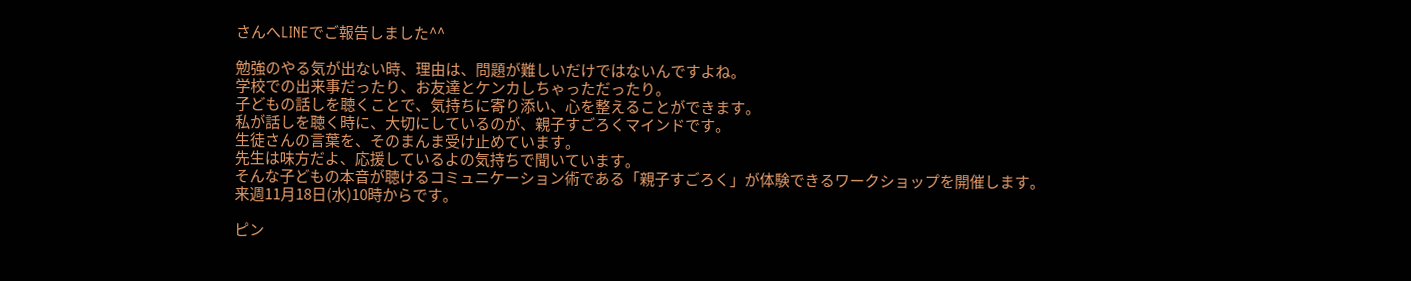さんへLINEでご報告しました^^

勉強のやる気が出ない時、理由は、問題が難しいだけではないんですよね。
学校での出来事だったり、お友達とケンカしちゃっただったり。
子どもの話しを聴くことで、気持ちに寄り添い、心を整えることができます。
私が話しを聴く時に、大切にしているのが、親子すごろくマインドです。
生徒さんの言葉を、そのまんま受け止めています。
先生は味方だよ、応援しているよの気持ちで聞いています。
そんな子どもの本音が聴けるコミュニケーション術である「親子すごろく」が体験できるワークショップを開催します。
来週11月18日(水)10時からです。

ピン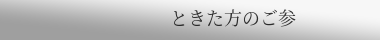ときた方のご参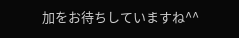加をお待ちしていますね^^